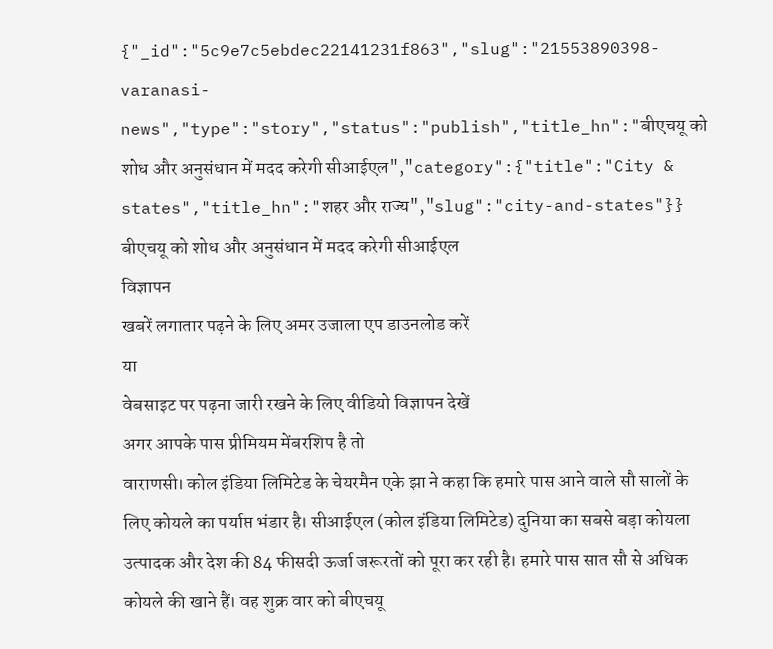{"_id":"5c9e7c5ebdec22141231f863","slug":"21553890398-varanasi-news","type":"story","status":"publish","title_hn":"बीएचयू को शोध और अनुसंधान में मदद करेगी सीआईएल","category":{"title":"City & states","title_hn":"शहर और राज्य","slug":"city-and-states"}}
बीएचयू को शोध और अनुसंधान में मदद करेगी सीआईएल
विज्ञापन
खबरें लगातार पढ़ने के लिए अमर उजाला एप डाउनलोड करें
या
वेबसाइट पर पढ़ना जारी रखने के लिए वीडियो विज्ञापन देखें
अगर आपके पास प्रीमियम मेंबरशिप है तो
वाराणसी। कोल इंडिया लिमिटेड के चेयरमैन एके झा ने कहा कि हमारे पास आने वाले सौ सालों के लिए कोयले का पर्याप्त भंडार है। सीआईएल (कोल इंडिया लिमिटेड) दुनिया का सबसे बड़ा कोयला उत्पादक और देश की 84 फीसदी ऊर्जा जरूरतों को पूरा कर रही है। हमारे पास सात सौ से अधिक कोयले की खाने हैं। वह शुक्र वार को बीएचयू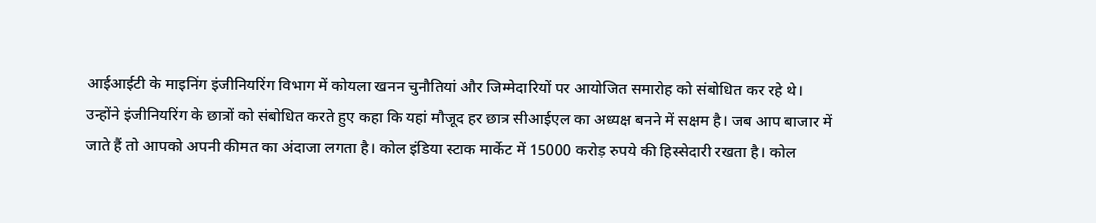आईआईटी के माइनिंग इंजीनियरिंग विभाग में कोयला खनन चुनौतियां और जिम्मेदारियों पर आयोजित समारोह को संबोधित कर रहे थे।
उन्होंने इंजीनियरिंग के छात्रों को संबोधित करते हुए कहा कि यहां मौजूद हर छात्र सीआईएल का अध्यक्ष बनने में सक्षम है। जब आप बाजार में जाते हैं तो आपको अपनी कीमत का अंदाजा लगता है। कोल इंडिया स्टाक मार्केट में 15000 करोड़ रुपये की हिस्सेदारी रखता है। कोल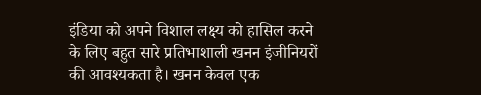इंडिया को अपने विशाल लक्ष्य को हासिल करने के लिए बहुत सारे प्रतिभाशाली खनन इंजीनियरों की आवश्यकता है। खनन केवल एक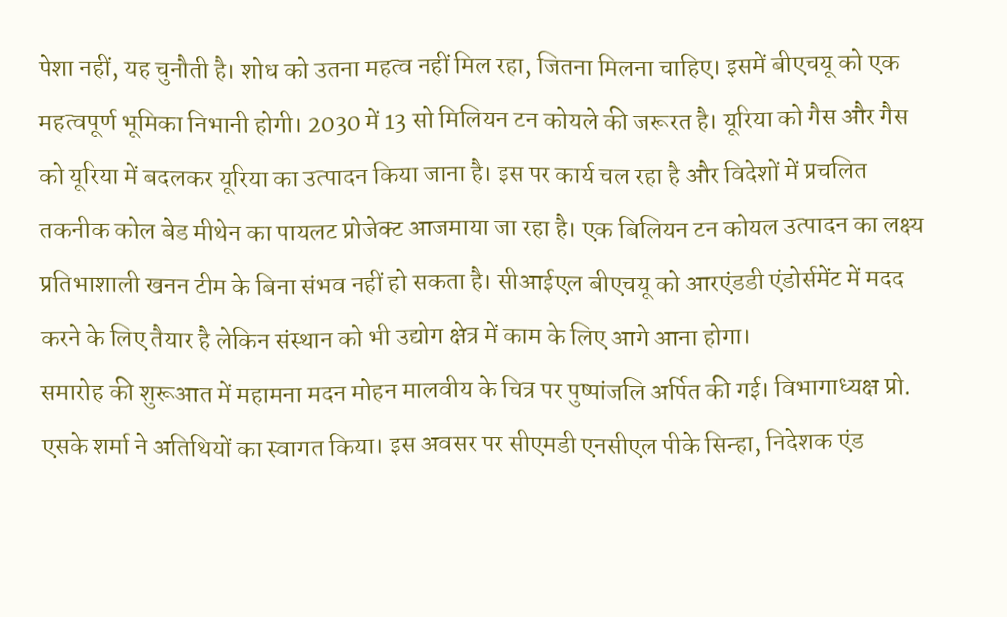पेशा नहीं, यह चुनौती है। शोध को उतना महत्व नहीं मिल रहा, जितना मिलना चाहिए। इसमें बीएचयू को एक महत्वपूर्ण भूमिका निभानी होगी। 2030 में 13 सो मिलियन टन कोयले की जरूरत है। यूरिया को गैस और गैस को यूरिया में बदलकर यूरिया का उत्पादन किया जाना है। इस पर कार्य चल रहा है और विदेशों में प्रचलित तकनीक कोल बेड मीथेन का पायलट प्रोजेक्ट आजमाया जा रहा है। एक बिलियन टन कोयल उत्पादन का लक्ष्य प्रतिभाशाली खनन टीम के बिना संभव नहीं हो सकता है। सीआईएल बीएचयू को आरएंडडी एंडोर्समेंट में मदद करने के लिए तैयार है लेकिन संस्थान को भी उद्योग क्षेत्र में काम के लिए आगे आना होगा।
समारोह की शुरूआत में महामना मदन मोहन मालवीय के चित्र पर पुष्पांजलि अर्पित की गई। विभागाध्यक्ष प्रो. एसके शर्मा ने अतिथियों का स्वागत किया। इस अवसर पर सीएमडी एनसीएल पीके सिन्हा, निदेशक एंड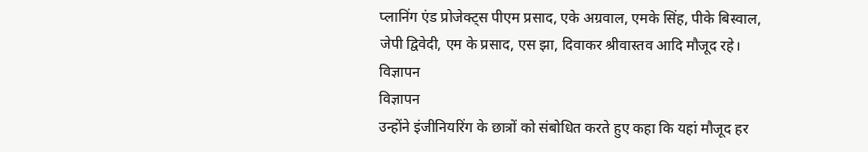प्लानिंग एंड प्रोजेक्ट्स पीएम प्रसाद, एके अग्रवाल, एमके सिंह, पीके बिस्वाल, जेपी द्विवेदी, एम के प्रसाद, एस झा, दिवाकर श्रीवास्तव आदि मौजूद रहे।
विज्ञापन
विज्ञापन
उन्होंने इंजीनियरिंग के छात्रों को संबोधित करते हुए कहा कि यहां मौजूद हर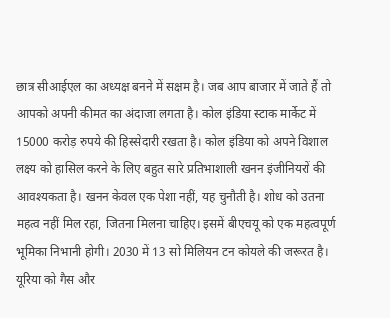छात्र सीआईएल का अध्यक्ष बनने में सक्षम है। जब आप बाजार में जाते हैं तो आपको अपनी कीमत का अंदाजा लगता है। कोल इंडिया स्टाक मार्केट में 15000 करोड़ रुपये की हिस्सेदारी रखता है। कोल इंडिया को अपने विशाल लक्ष्य को हासिल करने के लिए बहुत सारे प्रतिभाशाली खनन इंजीनियरों की आवश्यकता है। खनन केवल एक पेशा नहीं, यह चुनौती है। शोध को उतना महत्व नहीं मिल रहा, जितना मिलना चाहिए। इसमें बीएचयू को एक महत्वपूर्ण भूमिका निभानी होगी। 2030 में 13 सो मिलियन टन कोयले की जरूरत है। यूरिया को गैस और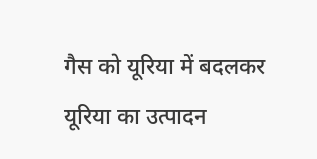गैस को यूरिया में बदलकर यूरिया का उत्पादन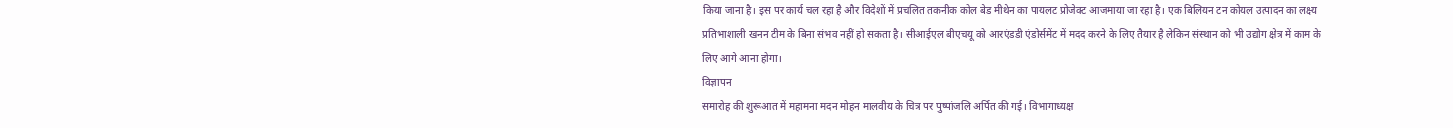किया जाना है। इस पर कार्य चल रहा है और विदेशों में प्रचलित तकनीक कोल बेड मीथेन का पायलट प्रोजेक्ट आजमाया जा रहा है। एक बिलियन टन कोयल उत्पादन का लक्ष्य प्रतिभाशाली खनन टीम के बिना संभव नहीं हो सकता है। सीआईएल बीएचयू को आरएंडडी एंडोर्समेंट में मदद करने के लिए तैयार है लेकिन संस्थान को भी उद्योग क्षेत्र में काम के लिए आगे आना होगा।
विज्ञापन
समारोह की शुरूआत में महामना मदन मोहन मालवीय के चित्र पर पुष्पांजलि अर्पित की गई। विभागाध्यक्ष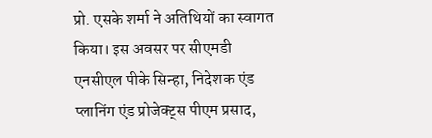प्रो. एसके शर्मा ने अतिथियों का स्वागत किया। इस अवसर पर सीएमडी एनसीएल पीके सिन्हा, निदेशक एंड प्लानिंग एंड प्रोजेक्ट्स पीएम प्रसाद,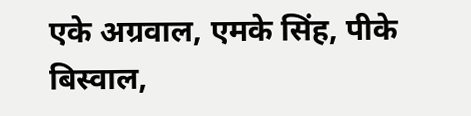एके अग्रवाल, एमके सिंह, पीके बिस्वाल,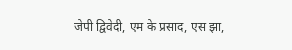जेपी द्विवेदी, एम के प्रसाद, एस झा,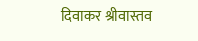दिवाकर श्रीवास्तव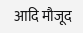आदि मौजूद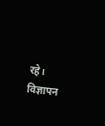रहे।
विज्ञापन